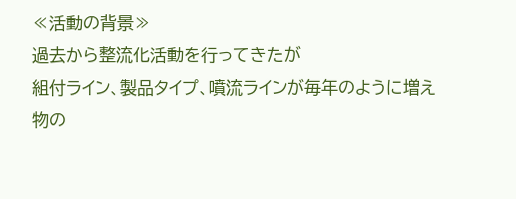≪活動の背景≫
過去から整流化活動を行ってきたが
組付ライン、製品タイプ、噴流ラインが毎年のように増え
物の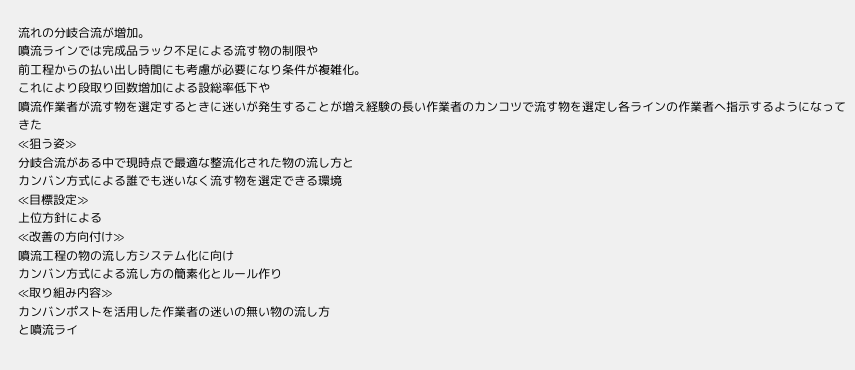流れの分岐合流が増加。
噴流ラインでは完成品ラック不足による流す物の制限や
前工程からの払い出し時間にも考慮が必要になり条件が複雑化。
これにより段取り回数増加による設総率低下や
噴流作業者が流す物を選定するときに迷いが発生することが増え経験の長い作業者のカンコツで流す物を選定し各ラインの作業者へ指示するようになってきた
≪狙う姿≫
分岐合流がある中で現時点で最適な整流化された物の流し方と
カンバン方式による誰でも迷いなく流す物を選定できる環境
≪目標設定≫
上位方針による
≪改善の方向付け≫
噴流工程の物の流し方システム化に向け
カンバン方式による流し方の簡素化とルール作り
≪取り組み内容≫
カンバンポストを活用した作業者の迷いの無い物の流し方
と噴流ライ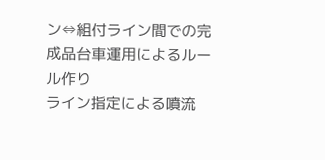ン⇔組付ライン間での完成品台車運用によるルール作り
ライン指定による噴流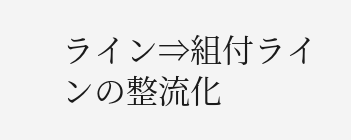ライン⇒組付ラインの整流化